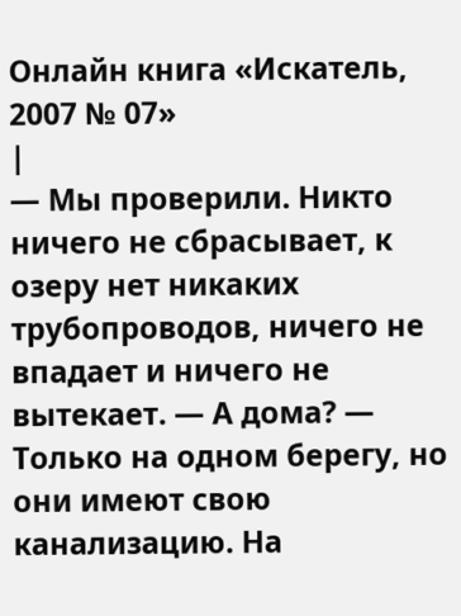Онлайн книга «Искатель, 2007 № 07»
|
— Мы проверили. Никто ничего не сбрасывает, к озеру нет никаких трубопроводов, ничего не впадает и ничего не вытекает. — А дома? — Только на одном берегу, но они имеют свою канализацию. На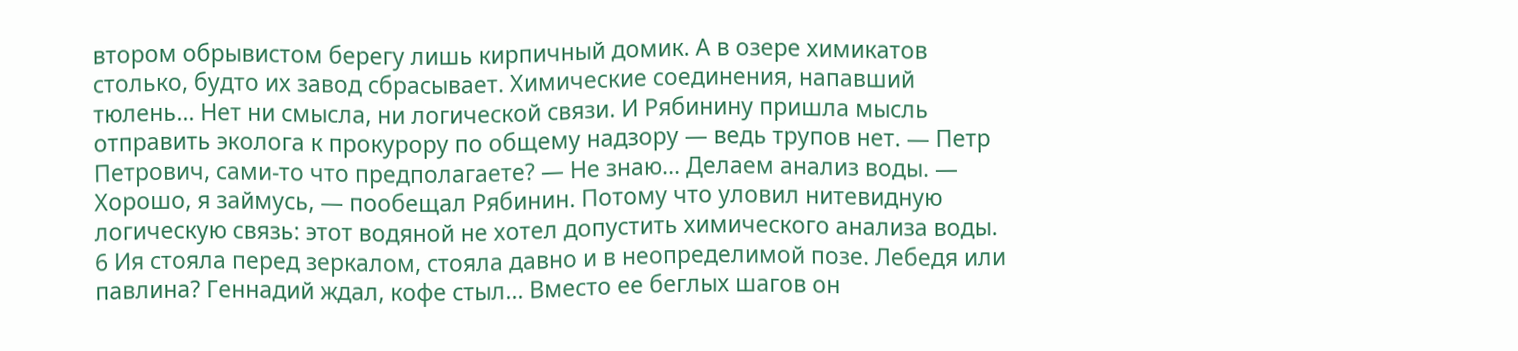втором обрывистом берегу лишь кирпичный домик. А в озере химикатов столько, будто их завод сбрасывает. Химические соединения, напавший тюлень… Нет ни смысла, ни логической связи. И Рябинину пришла мысль отправить эколога к прокурору по общему надзору — ведь трупов нет. — Петр Петрович, сами-то что предполагаете? — Не знаю… Делаем анализ воды. — Хорошо, я займусь, — пообещал Рябинин. Потому что уловил нитевидную логическую связь: этот водяной не хотел допустить химического анализа воды. 6 Ия стояла перед зеркалом, стояла давно и в неопределимой позе. Лебедя или павлина? Геннадий ждал, кофе стыл… Вместо ее беглых шагов он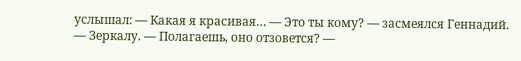услышал: — Какая я красивая… — Это ты кому? — засмеялся Геннадий. — Зеркалу. — Полагаешь, оно отзовется? —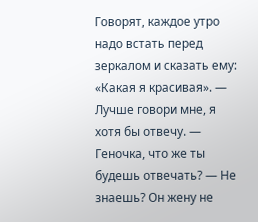Говорят, каждое утро надо встать перед зеркалом и сказать ему: «Какая я красивая». — Лучше говори мне, я хотя бы отвечу. — Геночка, что же ты будешь отвечать? — Не знаешь? Он жену не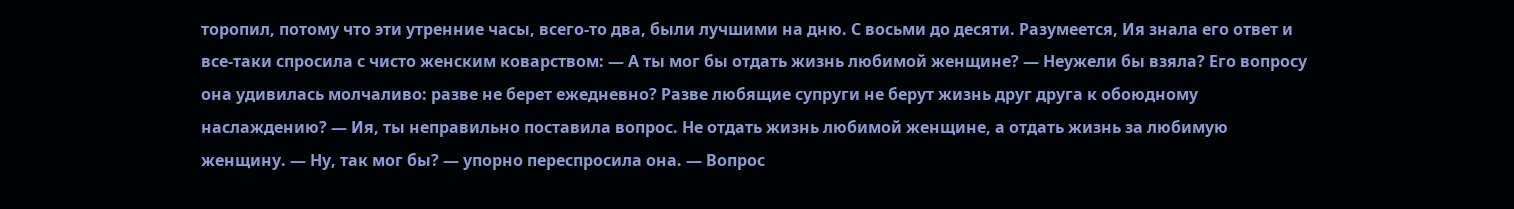торопил, потому что эти утренние часы, всего-то два, были лучшими на дню. С восьми до десяти. Разумеется, Ия знала его ответ и все-таки спросила с чисто женским коварством: — А ты мог бы отдать жизнь любимой женщине? — Неужели бы взяла? Его вопросу она удивилась молчаливо: разве не берет ежедневно? Разве любящие супруги не берут жизнь друг друга к обоюдному наслаждению? — Ия, ты неправильно поставила вопрос. Не отдать жизнь любимой женщине, а отдать жизнь за любимую женщину. — Ну, так мог бы? — упорно переспросила она. — Вопрос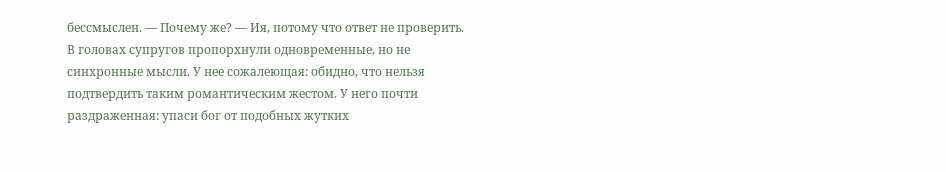бессмыслен. — Почему же? — Ия, потому что ответ не проверить. В головах супругов пропорхнули одновременные, но не синхронные мысли. У нее сожалеющая: обидно, что нельзя подтвердить таким романтическим жестом. У него почти раздраженная: упаси бог от подобных жутких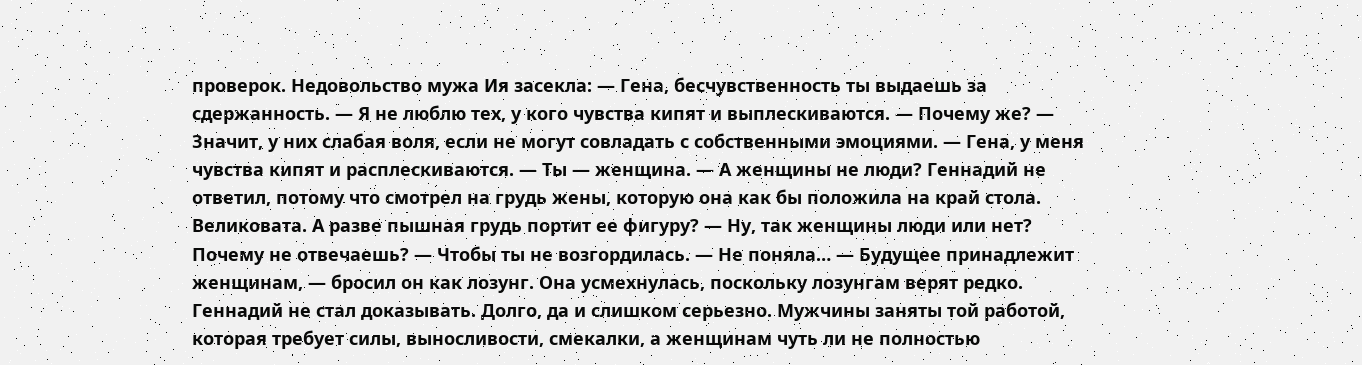проверок. Недовольство мужа Ия засекла: — Гена, бесчувственность ты выдаешь за сдержанность. — Я не люблю тех, у кого чувства кипят и выплескиваются. — Почему же? — Значит, у них слабая воля, если не могут совладать с собственными эмоциями. — Гена, у меня чувства кипят и расплескиваются. — Ты — женщина. — А женщины не люди? Геннадий не ответил, потому что смотрел на грудь жены, которую она как бы положила на край стола. Великовата. А разве пышная грудь портит ее фигуру? — Ну, так женщины люди или нет? Почему не отвечаешь? — Чтобы ты не возгордилась. — Не поняла… — Будущее принадлежит женщинам, — бросил он как лозунг. Она усмехнулась, поскольку лозунгам верят редко. Геннадий не стал доказывать. Долго, да и слишком серьезно. Мужчины заняты той работой, которая требует силы, выносливости, смекалки, а женщинам чуть ли не полностью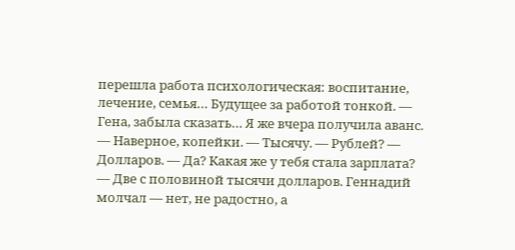перешла работа психологическая: воспитание, лечение, семья… Будущее за работой тонкой. — Гена, забыла сказать… Я же вчера получила аванс. — Наверное, копейки. — Тысячу. — Рублей? — Долларов. — Да? Какая же у тебя стала зарплата? — Две с половиной тысячи долларов. Геннадий молчал — нет, не радостно, а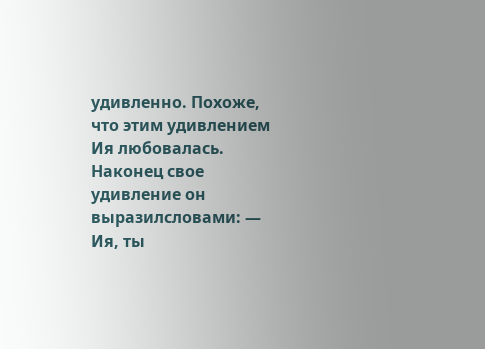удивленно. Похоже, что этим удивлением Ия любовалась. Наконец свое удивление он выразилсловами: — Ия, ты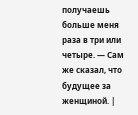получаешь больше меня раза в три или четыре. — Сам же сказал, что будущее за женщиной. |